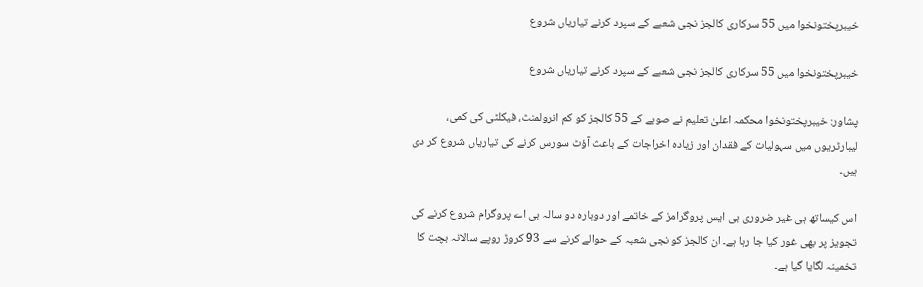خیبرپختونخوا میں 55 سرکاری کالجز نجی شعبے کے سپرد کرنے تیاریاں شروع

خیبرپختونخوا میں 55 سرکاری کالجز نجی شعبے کے سپرد کرنے تیاریاں شروع

پشاور: خیبرپختونخوا محکمہ اعلیٰ تعلیم نے صوبے کے 55 کالجز کو کم انرولمنٹ، فیکلٹی کی کمی، لیبارٹریوں میں سہولیات کے فقدان اور زیادہ اخراجات کے باعث آؤٹ سورس کرنے کی تیاریاں شروع کر دی ہیں۔

اس کیساتھ ہی غیر ضروری بی ایس پروگرامز کے خاتمے اور دوبارہ دو سالہ بی اے پروگرام شروع کرنے کی تجویز پر بھی غور کیا جا رہا ہے۔ ان کالجز کو نجی شعبہ کے حوالے کرنے سے 93 کروڑ روپے سالانہ بچت کا تخمینہ لگایا گیا ہے۔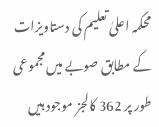محکمہ اعلیٰ تعلیم کی دستاویزات کے مطابق صوبے میں مجموعی طور پر 362 کالجز موجود ہیں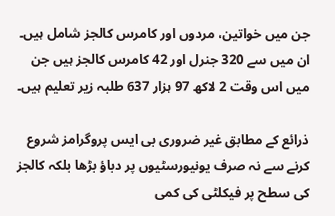جن میں خواتین، مردوں اور کامرس کالجز شامل ہیں۔ ان میں سے 320 جنرل اور 42 کامرس کالجز ہیں جن میں اس وقت 2 لاکھ 97 ہزار 637 طلبہ زیر تعلیم ہیں۔

ذرائع کے مطابق غیر ضروری بی ایس پروگرامز شروع کرنے سے نہ صرف یونیورسٹیوں پر دباؤ بڑھا بلکہ کالجز کی سطح پر فیکلٹی کی کمی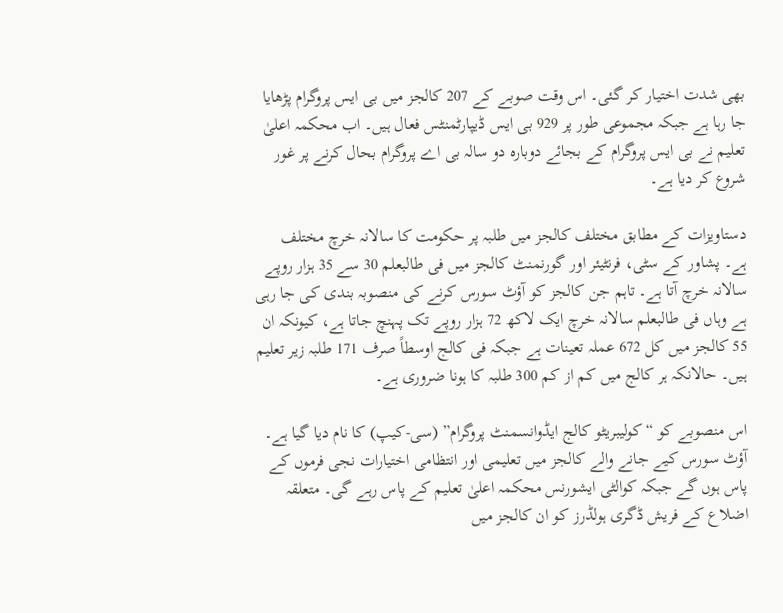بھی شدت اختیار کر گئی۔ اس وقت صوبے کے 207 کالجز میں بی ایس پروگرام پڑھایا جا رہا ہے جبکہ مجموعی طور پر 929 بی ایس ڈیپارٹمنٹس فعال ہیں۔ اب محکمہ اعلیٰ تعلیم نے بی ایس پروگرام کے بجائے دوبارہ دو سالہ بی اے پروگرام بحال کرنے پر غور شروع کر دیا ہے۔

دستاویزات کے مطابق مختلف کالجز میں طلبہ پر حکومت کا سالانہ خرچ مختلف ہے۔ پشاور کے سٹی، فرنٹیئر اور گورنمنٹ کالجز میں فی طالبعلم 30 سے 35 ہزار روپے سالانہ خرچ آتا ہے۔ تاہم جن کالجز کو آؤٹ سورس کرنے کی منصوبہ بندی کی جا رہی ہے وہاں فی طالبعلم سالانہ خرچ ایک لاکھ 72 ہزار روپے تک پہنچ جاتا ہے، کیونکہ ان 55 کالجز میں کل 672 عملہ تعینات ہے جبکہ فی کالج اوسطاً صرف 171 طلبہ زیر تعلیم ہیں۔ حالانکہ ہر کالج میں کم از کم 300 طلبہ کا ہونا ضروری ہے۔

اس منصوبے کو “کولیبریٹو کالج ایڈوانسمنٹ پروگرام” (سی-کیپ) کا نام دیا گیا ہے۔ آؤٹ سورس کیے جانے والے کالجز میں تعلیمی اور انتظامی اختیارات نجی فرموں کے پاس ہوں گے جبکہ کوالٹی ایشورنس محکمہ اعلیٰ تعلیم کے پاس رہے گی۔ متعلقہ اضلاع کے فریش ڈگری ہولڈرز کو ان کالجز میں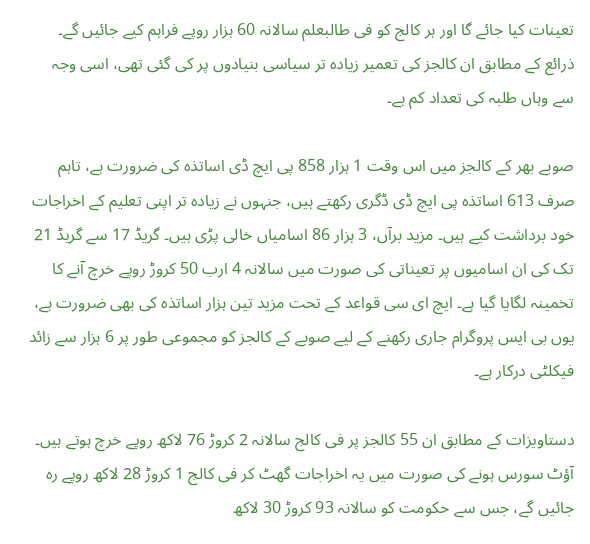تعینات کیا جائے گا اور ہر کالج کو فی طالبعلم سالانہ 60 ہزار روپے فراہم کیے جائیں گے۔ ذرائع کے مطابق ان کالجز کی تعمیر زیادہ تر سیاسی بنیادوں پر کی گئی تھی، اسی وجہ سے وہاں طلبہ کی تعداد کم ہے۔

صوبے بھر کے کالجز میں اس وقت 1 ہزار 858 پی ایچ ڈی اساتذہ کی ضرورت ہے، تاہم صرف 613 اساتذہ پی ایچ ڈی ڈگری رکھتے ہیں، جنہوں نے زیادہ تر اپنی تعلیم کے اخراجات خود برداشت کیے ہیں۔ مزید برآں، 3 ہزار 86 اسامیاں خالی پڑی ہیں۔ گریڈ 17 سے گریڈ 21 تک کی ان اسامیوں پر تعیناتی کی صورت میں سالانہ 4 ارب 50 کروڑ روپے خرچ آنے کا تخمینہ لگایا گیا ہے۔ ایچ ای سی قواعد کے تحت مزید تین ہزار اساتذہ کی بھی ضرورت ہے، یوں بی ایس پروگرام جاری رکھنے کے لیے صوبے کے کالجز کو مجموعی طور پر 6 ہزار سے زائد فیکلٹی درکار ہے۔

دستاویزات کے مطابق ان 55 کالجز پر فی کالج سالانہ 2 کروڑ 76 لاکھ روپے خرچ ہوتے ہیں۔ آؤٹ سورس ہونے کی صورت میں یہ اخراجات گھٹ کر فی کالج 1 کروڑ 28 لاکھ روپے رہ جائیں گے، جس سے حکومت کو سالانہ 93 کروڑ 30 لاکھ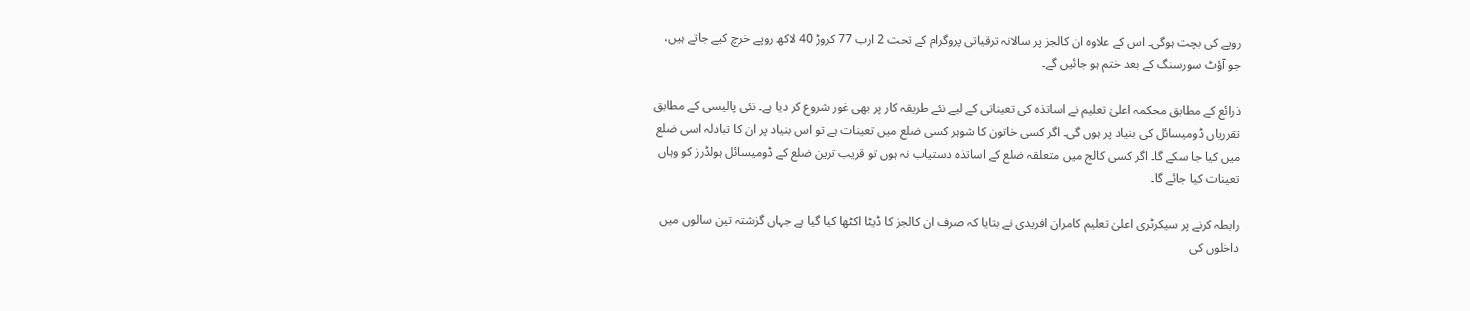روپے کی بچت ہوگی۔ اس کے علاوہ ان کالجز پر سالانہ ترقیاتی پروگرام کے تحت 2 ارب 77 کروڑ 40 لاکھ روپے خرچ کیے جاتے ہیں، جو آؤٹ سورسنگ کے بعد ختم ہو جائیں گے۔

ذرائع کے مطابق محکمہ اعلیٰ تعلیم نے اساتذہ کی تعیناتی کے لیے نئے طریقہ کار پر بھی غور شروع کر دیا ہے۔ نئی پالیسی کے مطابق تقرریاں ڈومیسائل کی بنیاد پر ہوں گی۔ اگر کسی خاتون کا شوہر کسی ضلع میں تعینات ہے تو اس بنیاد پر ان کا تبادلہ اسی ضلع میں کیا جا سکے گا۔ اگر کسی کالج میں متعلقہ ضلع کے اساتذہ دستیاب نہ ہوں تو قریب ترین ضلع کے ڈومیسائل ہولڈرز کو وہاں تعینات کیا جائے گا۔

رابطہ کرنے پر سیکرٹری اعلیٰ تعلیم کامران افریدی نے بتایا کہ صرف ان کالجز کا ڈیٹا اکٹھا کیا گیا ہے جہاں گزشتہ تین سالوں میں داخلوں کی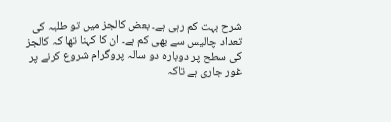شرح بہت کم رہی ہے۔ بعض کالجز میں تو طلبہ کی تعداد چالیس سے بھی کم ہے۔ ان کا کہنا تھا کہ کالجز کی سطح پر دوبارہ دو سالہ پروگرام شروع کرنے پر غور جاری ہے تاکہ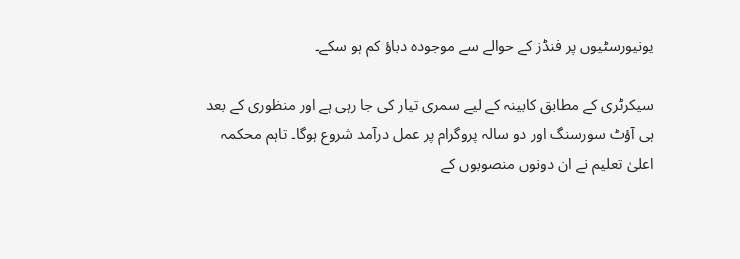یونیورسٹیوں پر فنڈز کے حوالے سے موجودہ دباؤ کم ہو سکے۔

سیکرٹری کے مطابق کابینہ کے لیے سمری تیار کی جا رہی ہے اور منظوری کے بعد ہی آؤٹ سورسنگ اور دو سالہ پروگرام پر عمل درآمد شروع ہوگا۔ تاہم محکمہ اعلیٰ تعلیم نے ان دونوں منصوبوں کے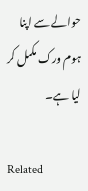حوالے سے اپنا ہوم ورک مکمل کر لیا ہے۔

Related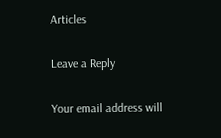Articles

Leave a Reply

Your email address will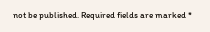not be published. Required fields are marked *